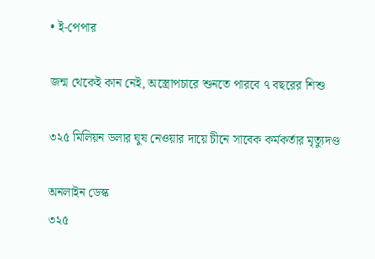• ই-পেপার

জন্ম থেকেই কান নেই, অস্ত্রোপচারে শুনতে পারবে ৭ বছরের শিশু

৩২৫ মিলিয়ন ডলার ঘুষ নেওয়ার দায়ে চীনে সাবেক কর্মকর্তার মৃত্যুদণ্ড

অনলাইন ডেস্ক
৩২৫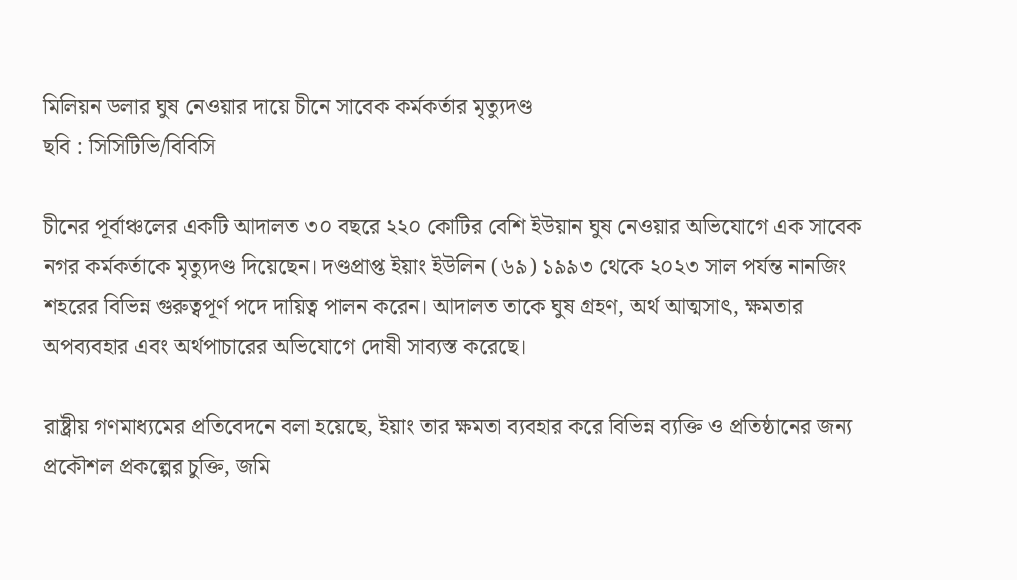মিলিয়ন ডলার ঘুষ নেওয়ার দায়ে চীনে সাবেক কর্মকর্তার মৃত্যুদণ্ড
ছবি : সিসিটিভি/বিবিসি

চীনের পূর্বাঞ্চলের একটি আদালত ৩০ বছরে ২২০ কোটির বেশি ইউয়ান ঘুষ নেওয়ার অভিযোগে এক সাবেক নগর কর্মকর্তাকে মৃত্যুদণ্ড দিয়েছেন। দণ্ডপ্রাপ্ত ইয়াং ইউলিন (৬৯) ১৯৯৩ থেকে ২০২৩ সাল পর্যন্ত নানজিং শহরের বিভিন্ন গুরুত্বপূর্ণ পদে দায়িত্ব পালন করেন। আদালত তাকে ঘুষ গ্রহণ, অর্থ আত্মসাৎ, ক্ষমতার অপব্যবহার এবং অর্থপাচারের অভিযোগে দোষী সাব্যস্ত করেছে।

রাষ্ট্রীয় গণমাধ্যমের প্রতিবেদনে বলা হয়েছে, ইয়াং তার ক্ষমতা ব্যবহার করে বিভিন্ন ব্যক্তি ও প্রতিষ্ঠানের জন্য প্রকৌশল প্রকল্পের চুক্তি, জমি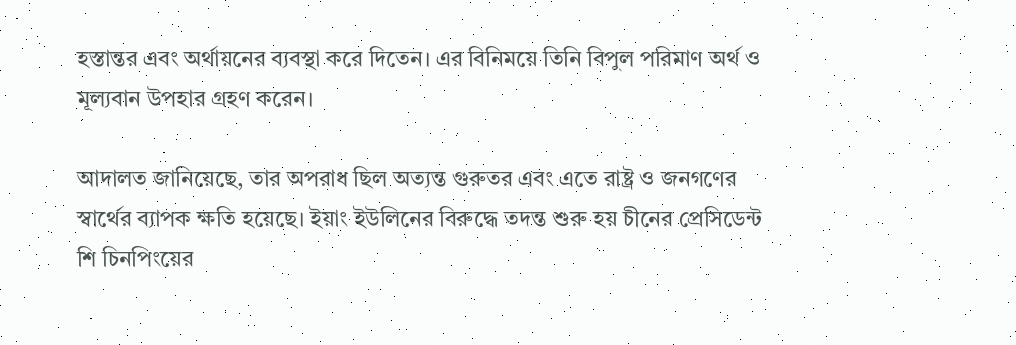হস্তান্তর এবং অর্থায়নের ব্যবস্থা করে দিতেন। এর বিনিময়ে তিনি বিপুল পরিমাণ অর্থ ও মূল্যবান উপহার গ্রহণ করেন।

আদালত জানিয়েছে, তার অপরাধ ছিল অত্যন্ত গুরুতর এবং এতে রাষ্ট্র ও জনগণের স্বার্থের ব্যাপক ক্ষতি হয়েছে। ইয়াং ইউলিনের বিরুদ্ধে তদন্ত শুরু হয় চীনের প্রেসিডেন্ট শি চিনপিংয়ের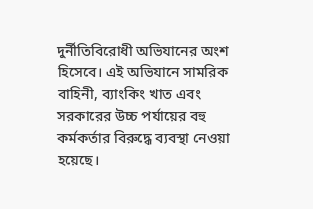দুর্নীতিবিরোধী অভিযানের অংশ হিসেবে। এই অভিযানে সামরিক বাহিনী, ব্যাংকিং খাত এবং সরকারের উচ্চ পর্যায়ের বহু কর্মকর্তার বিরুদ্ধে ব্যবস্থা নেওয়া হয়েছে।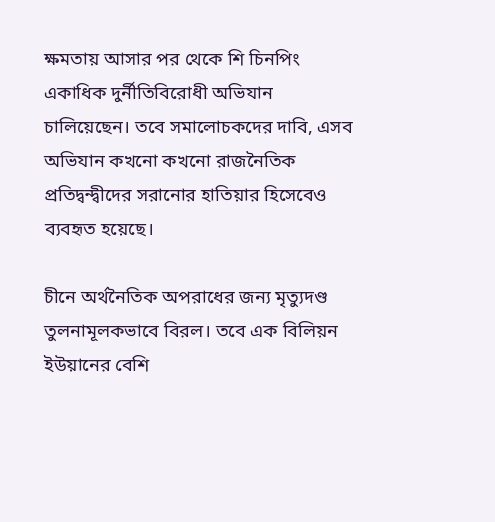ক্ষমতায় আসার পর থেকে শি চিনপিং একাধিক দুর্নীতিবিরোধী অভিযান চালিয়েছেন। তবে সমালোচকদের দাবি, এসব অভিযান কখনো কখনো রাজনৈতিক প্রতিদ্বন্দ্বীদের সরানোর হাতিয়ার হিসেবেও ব্যবহৃত হয়েছে।

চীনে অর্থনৈতিক অপরাধের জন্য মৃত্যুদণ্ড তুলনামূলকভাবে বিরল। তবে এক বিলিয়ন ইউয়ানের বেশি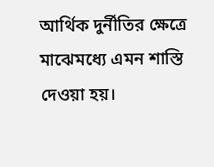আর্থিক দুর্নীতির ক্ষেত্রে মাঝেমধ্যে এমন শাস্তি দেওয়া হয়।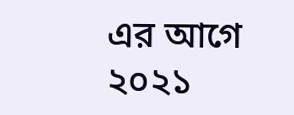এর আগে ২০২১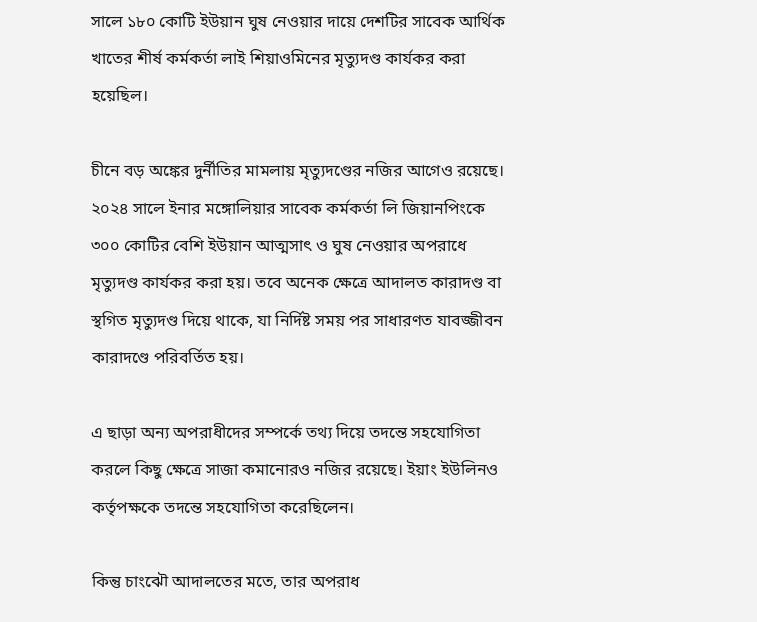সালে ১৮০ কোটি ইউয়ান ঘুষ নেওয়ার দায়ে দেশটির সাবেক আর্থিক খাতের শীর্ষ কর্মকর্তা লাই শিয়াওমিনের মৃত্যুদণ্ড কার্যকর করা হয়েছিল।

চীনে বড় অঙ্কের দুর্নীতির মামলায় মৃত্যুদণ্ডের নজির আগেও রয়েছে। ২০২৪ সালে ইনার মঙ্গোলিয়ার সাবেক কর্মকর্তা লি জিয়ানপিংকে ৩০০ কোটির বেশি ইউয়ান আত্মসাৎ ও ঘুষ নেওয়ার অপরাধে মৃত্যুদণ্ড কার্যকর করা হয়। তবে অনেক ক্ষেত্রে আদালত কারাদণ্ড বা স্থগিত মৃত্যুদণ্ড দিয়ে থাকে, যা নির্দিষ্ট সময় পর সাধারণত যাবজ্জীবন কারাদণ্ডে পরিবর্তিত হয়।

এ ছাড়া অন্য অপরাধীদের সম্পর্কে তথ্য দিয়ে তদন্তে সহযোগিতা করলে কিছু ক্ষেত্রে সাজা কমানোরও নজির রয়েছে। ইয়াং ইউলিনও কর্তৃপক্ষকে তদন্তে সহযোগিতা করেছিলেন।

কিন্তু চাংঝৌ আদালতের মতে, তার অপরাধ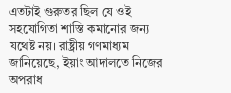এতটাই গুরুতর ছিল যে ওই সহযোগিতা শাস্তি কমানোর জন্য যথেষ্ট নয়। রাষ্ট্রীয় গণমাধ্যম জানিয়েছে, ইয়াং আদালতে নিজের অপরাধ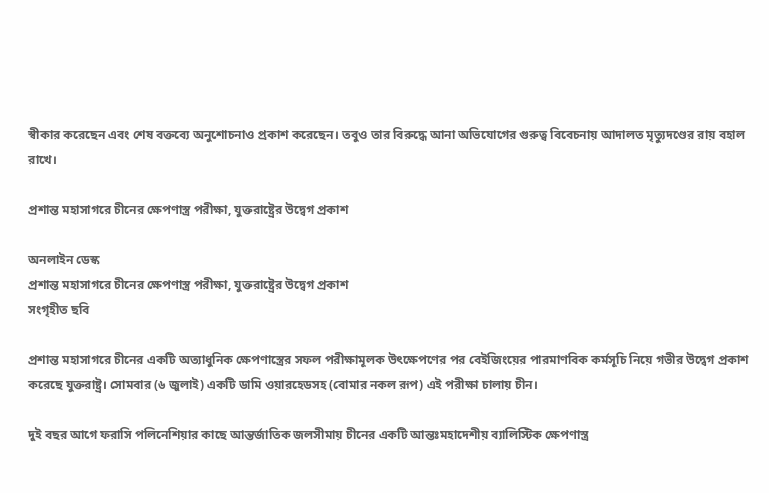স্বীকার করেছেন এবং শেষ বক্তব্যে অনুশোচনাও প্রকাশ করেছেন। তবুও তার বিরুদ্ধে আনা অভিযোগের গুরুত্ব বিবেচনায় আদালত মৃত্যুদণ্ডের রায় বহাল রাখে।

প্রশান্ত মহাসাগরে চীনের ক্ষেপণাস্ত্র পরীক্ষা, যুক্তরাষ্ট্রের উদ্বেগ প্রকাশ

অনলাইন ডেস্ক
প্রশান্ত মহাসাগরে চীনের ক্ষেপণাস্ত্র পরীক্ষা, যুক্তরাষ্ট্রের উদ্বেগ প্রকাশ
সংগৃহীত ছবি

প্রশান্ত মহাসাগরে চীনের একটি অত্যাধুনিক ক্ষেপণাস্ত্রের সফল পরীক্ষামূলক উৎক্ষেপণের পর বেইজিংয়ের পারমাণবিক কর্মসূচি নিয়ে গভীর উদ্বেগ প্রকাশ করেছে যুক্তরাষ্ট্র। সোমবার (৬ জুলাই) একটি ডামি ওয়ারহেডসহ (বোমার নকল রূপ) এই পরীক্ষা চালায় চীন।

দুই বছর আগে ফরাসি পলিনেশিয়ার কাছে আন্তর্জাতিক জলসীমায় চীনের একটি আন্তঃমহাদেশীয় ব্যালিস্টিক ক্ষেপণাস্ত্র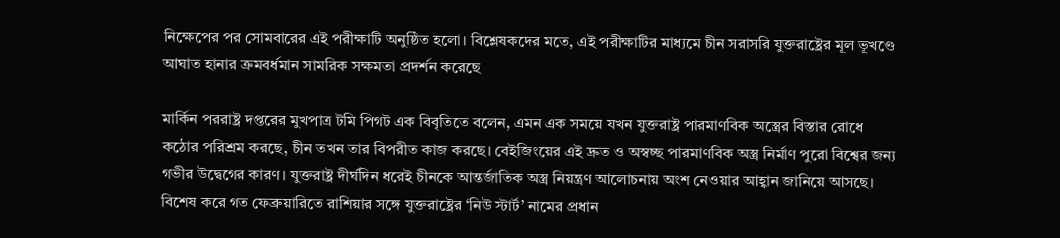নিক্ষেপের পর সোমবারের এই পরীক্ষাটি অনুষ্ঠিত হলো। বিশ্লেষকদের মতে, এই পরীক্ষাটির মাধ্যমে চীন সরাসরি যুক্তরাষ্ট্রের মূল ভূখণ্ডে আঘাত হানার ক্রমবর্ধমান সামরিক সক্ষমতা প্রদর্শন করেছে

মার্কিন পররাষ্ট্র দপ্তরের মুখপাত্র টমি পিগট এক বিবৃতিতে বলেন, এমন এক সময়ে যখন যুক্তরাষ্ট্র পারমাণবিক অস্ত্রের বিস্তার রোধে কঠোর পরিশ্রম করছে, চীন তখন তার বিপরীত কাজ করছে। বেইজিংয়ের এই দ্রুত ও অস্বচ্ছ পারমাণবিক অস্ত্র নির্মাণ পুরো বিশ্বের জন্য গভীর উদ্বেগের কারণ। যুক্তরাষ্ট্র দীর্ঘদিন ধরেই চীনকে আন্তর্জাতিক অস্ত্র নিয়ন্ত্রণ আলোচনায় অংশ নেওয়ার আহ্বান জানিয়ে আসছে। বিশেষ করে গত ফেব্রুয়ারিতে রাশিয়ার সঙ্গে যুক্তরাষ্ট্রের ‘নিউ স্টার্ট’ নামের প্রধান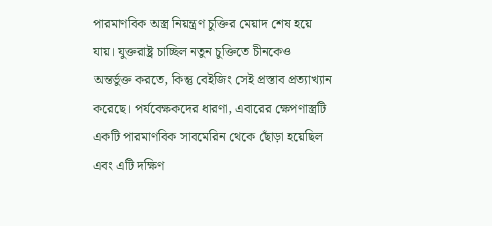পারমাণবিক অস্ত্র নিয়ন্ত্রণ চুক্তির মেয়াদ শেষ হয়ে যায়। যুক্তরাষ্ট্র চাচ্ছিল নতুন চুক্তিতে চীনকেও অন্তর্ভুক্ত করতে, কিন্তু বেইজিং সেই প্রস্তাব প্রত্যাখ্যান করেছে। পর্যবেক্ষকদের ধারণা, এবারের ক্ষেপণাস্ত্রটি একটি পারমাণবিক সাবমেরিন থেকে ছোঁড়া হয়েছিল এবং এটি দক্ষিণ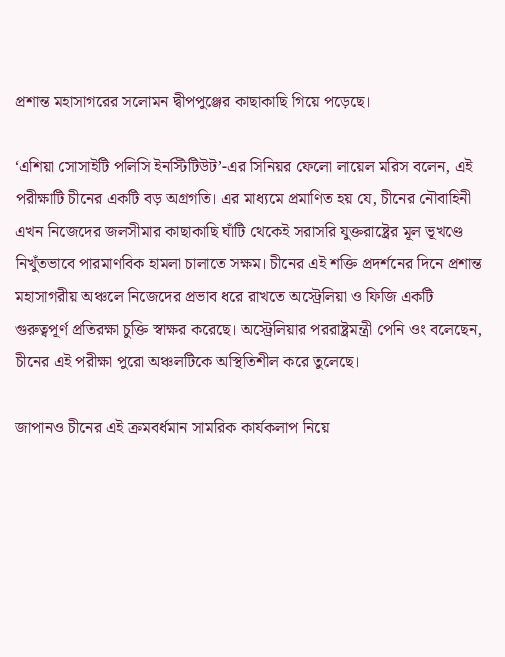প্রশান্ত মহাসাগরের সলোমন দ্বীপপুঞ্জের কাছাকাছি গিয়ে পড়েছে।

‘এশিয়া সোসাইটি পলিসি ইনস্টিটিউট’-এর সিনিয়র ফেলো লায়েল মরিস বলেন, এই পরীক্ষাটি চীনের একটি বড় অগ্রগতি। এর মাধ্যমে প্রমাণিত হয় যে, চীনের নৌবাহিনী এখন নিজেদের জলসীমার কাছাকাছি ঘাঁটি থেকেই সরাসরি যুক্তরাষ্ট্রের মূল ভূখণ্ডে নিখুঁতভাবে পারমাণবিক হামলা চালাতে সক্ষম। চীনের এই শক্তি প্রদর্শনের দিনে প্রশান্ত মহাসাগরীয় অঞ্চলে নিজেদের প্রভাব ধরে রাখতে অস্ট্রেলিয়া ও ফিজি একটি গুরুত্বপূর্ণ প্রতিরক্ষা চুক্তি স্বাক্ষর করেছে। অস্ট্রেলিয়ার পররাষ্ট্রমন্ত্রী পেনি ওং বলেছেন, চীনের এই পরীক্ষা পুরো অঞ্চলটিকে অস্থিতিশীল করে তুলেছে।

জাপানও চীনের এই ক্রমবর্ধমান সামরিক কার্যকলাপ নিয়ে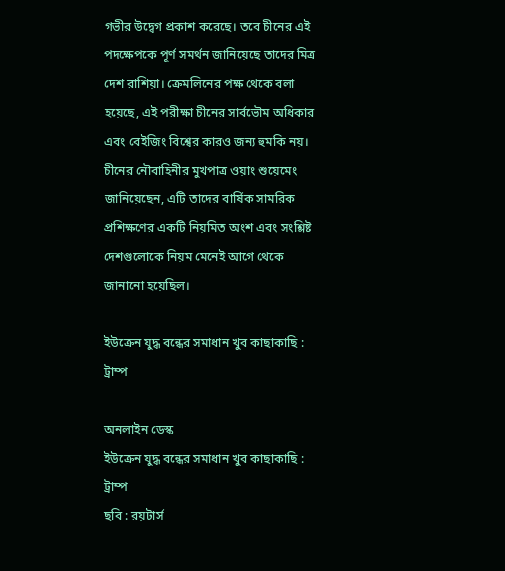গভীর উদ্বেগ প্রকাশ করেছে। তবে চীনের এই পদক্ষেপকে পূর্ণ সমর্থন জানিয়েছে তাদের মিত্র দেশ রাশিয়া। ক্রেমলিনের পক্ষ থেকে বলা হয়েছে, এই পরীক্ষা চীনের সার্বভৌম অধিকার এবং বেইজিং বিশ্বের কারও জন্য হুমকি নয়। চীনের নৌবাহিনীর মুখপাত্র ওয়াং শুয়েমেং জানিয়েছেন, এটি তাদের বার্ষিক সামরিক প্রশিক্ষণের একটি নিয়মিত অংশ এবং সংশ্লিষ্ট দেশগুলোকে নিয়ম মেনেই আগে থেকে জানানো হয়েছিল।

ইউক্রেন যুদ্ধ বন্ধের সমাধান খুব কাছাকাছি : ট্রাম্প

অনলাইন ডেস্ক
ইউক্রেন যুদ্ধ বন্ধের সমাধান খুব কাছাকাছি : ট্রাম্প
ছবি : রয়টার্স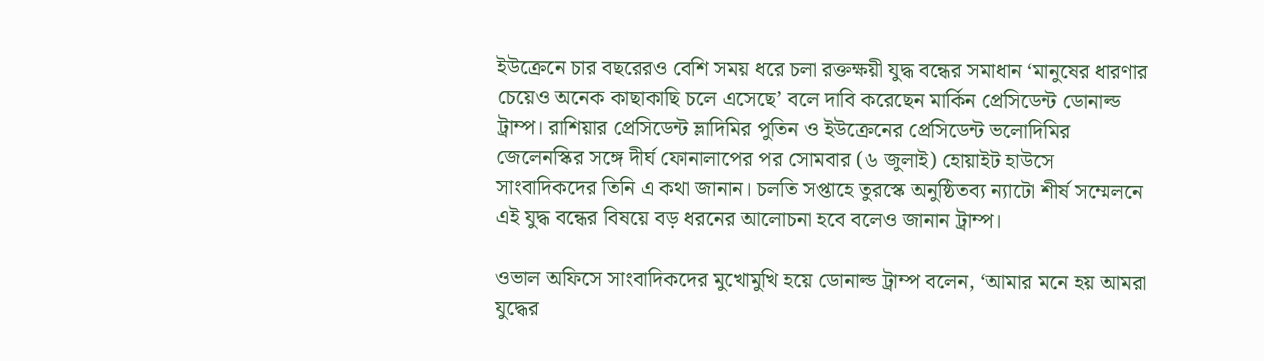ইউক্রেনে চার বছরেরও বেশি সময় ধরে চলা রক্তক্ষয়ী যুদ্ধ বন্ধের সমাধান ‘মানুষের ধারণার চেয়েও অনেক কাছাকাছি চলে এসেছে’ বলে দাবি করেছেন মার্কিন প্রেসিডেন্ট ডোনাল্ড ট্রাম্প। রাশিয়ার প্রেসিডেন্ট ভ্লাদিমির পুতিন ও ইউক্রেনের প্রেসিডেন্ট ভলোদিমির জেলেনস্কির সঙ্গে দীর্ঘ ফোনালাপের পর সোমবার (৬ জুলাই) হোয়াইট হাউসে সাংবাদিকদের তিনি এ কথা জানান। চলতি সপ্তাহে তুরস্কে অনুষ্ঠিতব্য ন্যাটো শীর্ষ সম্মেলনে এই যুদ্ধ বন্ধের বিষয়ে বড় ধরনের আলোচনা হবে বলেও জানান ট্রাম্প।

ওভাল অফিসে সাংবাদিকদের মুখোমুখি হয়ে ডোনাল্ড ট্রাম্প বলেন, ‘আমার মনে হয় আমরা যুদ্ধের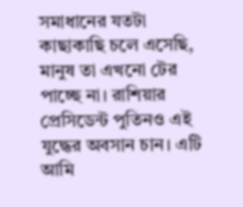সমাধানের যতটা কাছাকাছি চলে এসেছি, মানুষ তা এখনো টের পাচ্ছে না। রাশিয়ার প্রেসিডেন্ট পুতিনও এই যুদ্ধের অবসান চান। এটি আমি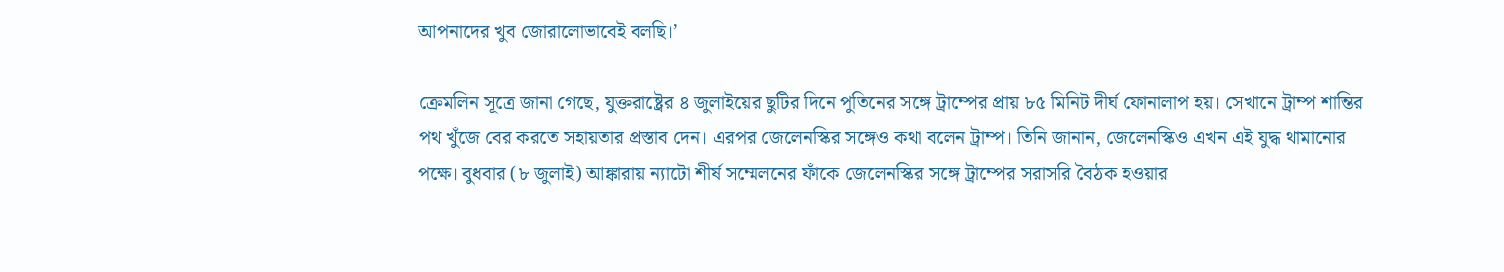আপনাদের খুব জোরালোভাবেই বলছি।’

ক্রেমলিন সূত্রে জানা গেছে, যুক্তরাষ্ট্রের ৪ জুলাইয়ের ছুটির দিনে পুতিনের সঙ্গে ট্রাম্পের প্রায় ৮৫ মিনিট দীর্ঘ ফোনালাপ হয়। সেখানে ট্রাম্প শান্তির পথ খুঁজে বের করতে সহায়তার প্রস্তাব দেন। এরপর জেলেনস্কির সঙ্গেও কথা বলেন ট্রাম্প। তিনি জানান, জেলেনস্কিও এখন এই যুদ্ধ থামানোর পক্ষে। বুধবার (৮ জুলাই) আঙ্কারায় ন্যাটো শীর্ষ সম্মেলনের ফাঁকে জেলেনস্কির সঙ্গে ট্রাম্পের সরাসরি বৈঠক হওয়ার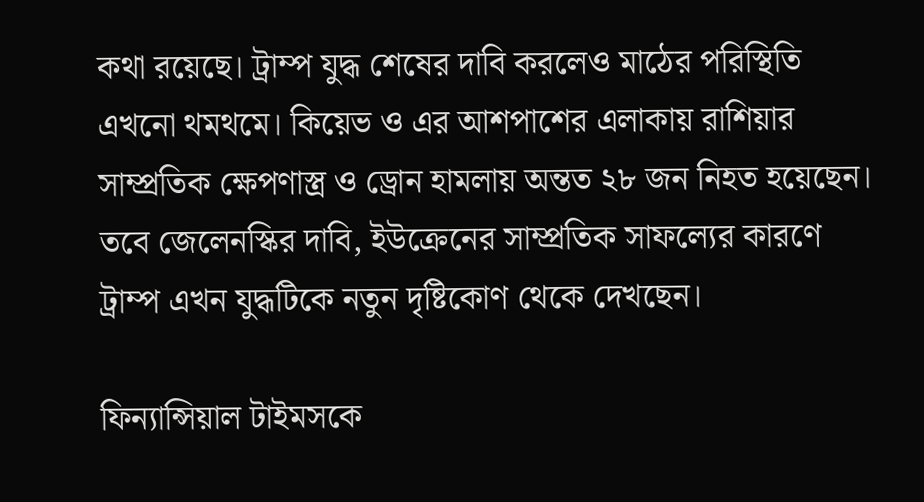কথা রয়েছে। ট্রাম্প যুদ্ধ শেষের দাবি করলেও মাঠের পরিস্থিতি এখনো থমথমে। কিয়েভ ও এর আশপাশের এলাকায় রাশিয়ার সাম্প্রতিক ক্ষেপণাস্ত্র ও ড্রোন হামলায় অন্তত ২৮ জন নিহত হয়েছেন। তবে জেলেনস্কির দাবি, ইউক্রেনের সাম্প্রতিক সাফল্যের কারণে ট্রাম্প এখন যুদ্ধটিকে নতুন দৃষ্টিকোণ থেকে দেখছেন।

ফিন্যান্সিয়াল টাইমসকে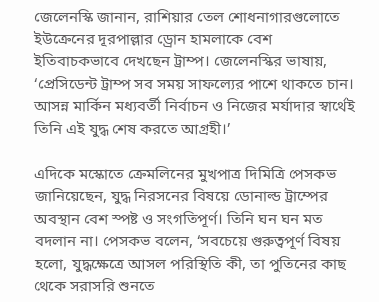জেলেনস্কি জানান, রাশিয়ার তেল শোধনাগারগুলোতে ইউক্রেনের দূরপাল্লার ড্রোন হামলাকে বেশ ইতিবাচকভাবে দেখছেন ট্রাম্প। জেলেনস্কির ভাষায়, ‘প্রেসিডেন্ট ট্রাম্প সব সময় সাফল্যের পাশে থাকতে চান। আসন্ন মার্কিন মধ্যবর্তী নির্বাচন ও নিজের মর্যাদার স্বার্থেই তিনি এই যুদ্ধ শেষ করতে আগ্রহী।’

এদিকে মস্কোতে ক্রেমলিনের মুখপাত্র দিমিত্রি পেসকভ জানিয়েছেন, যুদ্ধ নিরসনের বিষয়ে ডোনাল্ড ট্রাম্পের অবস্থান বেশ স্পষ্ট ও সংগতিপূর্ণ। তিনি ঘন ঘন মত বদলান না। পেসকভ বলেন, ‘সবচেয়ে গুরুত্বপূর্ণ বিষয় হলো, যুদ্ধক্ষেত্রে আসল পরিস্থিতি কী, তা পুতিনের কাছ থেকে সরাসরি শুনতে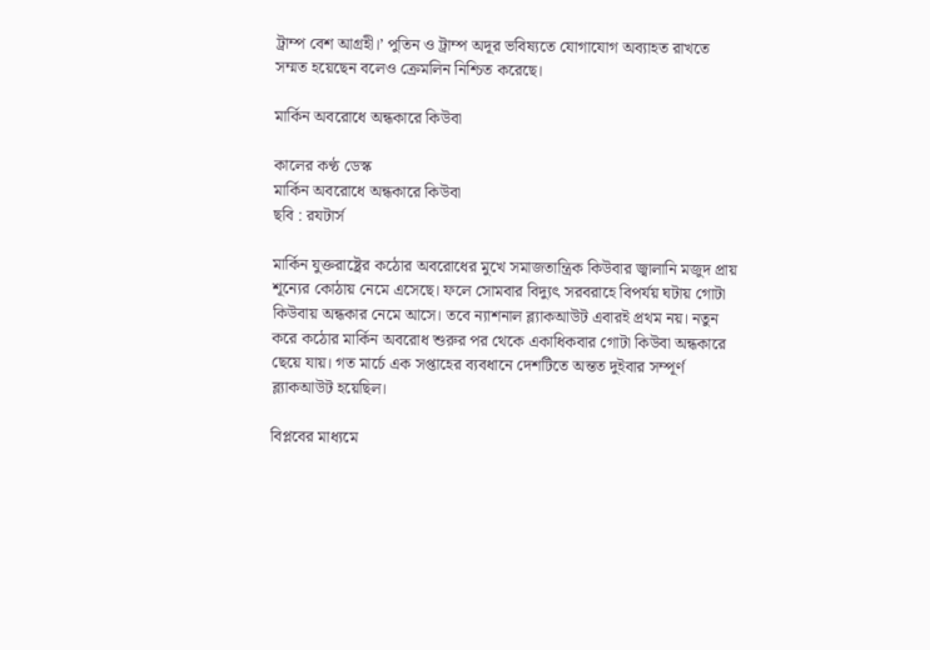ট্রাম্প বেশ আগ্রহী।’ পুতিন ও ট্রাম্প অদূর ভবিষ্যতে যোগাযোগ অব্যাহত রাখতে সম্মত হয়েছেন বলেও ক্রেমলিন নিশ্চিত করেছে।

মার্কিন অবরোধে অন্ধকারে কিউবা

কালের কণ্ঠ ডেস্ক
মার্কিন অবরোধে অন্ধকারে কিউবা
ছবি : রযটার্স

মার্কিন যুক্তরাষ্ট্রের কঠোর অবরোধের মুখে সমাজতান্ত্রিক কিউবার জ্বালানি মজুদ প্রায় শূন্যের কোঠায় নেমে এসেছে। ফলে সোমবার বিদ্যুৎ সরবরাহে বিপর্যয় ঘটায় গোটা কিউবায় অন্ধকার নেমে আসে। তবে ন্যাশনাল ব্ল্যাকআউট এবারই প্রথম নয়। নতুন করে কঠোর মার্কিন অবরোধ শুরুর পর থেকে একাধিকবার গোটা কিউবা অন্ধকারে ছেয়ে যায়। গত মার্চে এক সপ্তাহের ব্যবধানে দেশটিতে অন্তত দুইবার সম্পূর্ণ ব্ল্যাকআউট হয়েছিল।

বিপ্লবের মাধ্যমে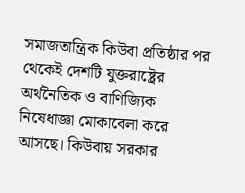সমাজতান্ত্রিক কিউবা প্রতিষ্ঠার পর থেকেই দেশটি যুক্তরাষ্ট্রের অর্থনৈতিক ও বাণিজ্যিক নিষেধাজ্ঞা মোকাবেলা করে আসছে। কিউবায় সরকার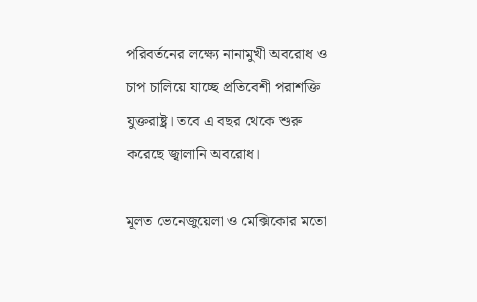পরিবর্তনের লক্ষ্যে নানামুখী অবরোধ ও চাপ চালিয়ে যাচ্ছে প্রতিবেশী পরাশক্তি যুক্তরাষ্ট্র। তবে এ বছর থেকে শুরু করেছে জ্বালানি অবরোধ।

মূলত ভেনেজুয়েলা ও মেক্সিকোর মতো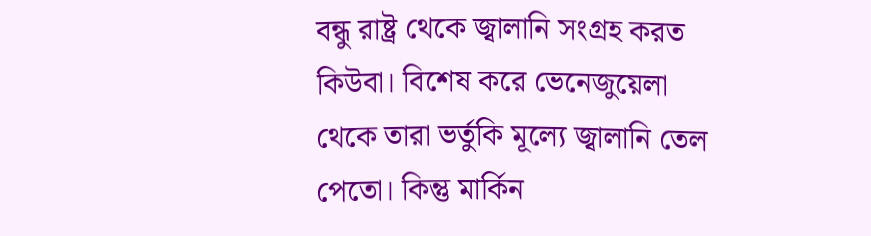বন্ধু রাষ্ট্র থেকে জ্বালানি সংগ্রহ করত কিউবা। বিশেষ করে ভেনেজুয়েলা থেকে তারা ভর্তুকি মূল্যে জ্বালানি তেল পেতো। কিন্তু মার্কিন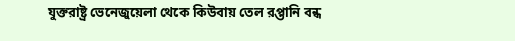যুক্তরাষ্ট্র ভেনেজুয়েলা থেকে কিউবায় তেল রপ্তানি বন্ধ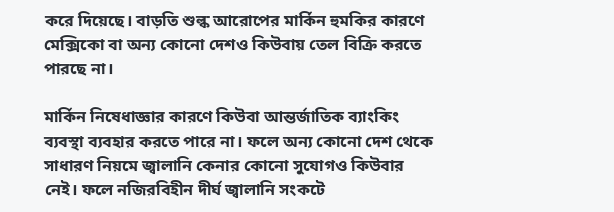করে দিয়েছে। বাড়তি শুল্ক আরোপের মার্কিন হুমকির কারণে মেক্সিকো বা অন্য কোনো দেশও কিউবায় তেল বিক্রি করতে পারছে না।

মার্কিন নিষেধাজ্ঞার কারণে কিউবা আন্তর্জাতিক ব্যাংকিং ব্যবস্থা ব্যবহার করতে পারে না। ফলে অন্য কোনো দেশ থেকে সাধারণ নিয়মে জ্বালানি কেনার কোনো সুযোগও কিউবার নেই। ফলে নজিরবিহীন দীর্ঘ জ্বালানি সংকটে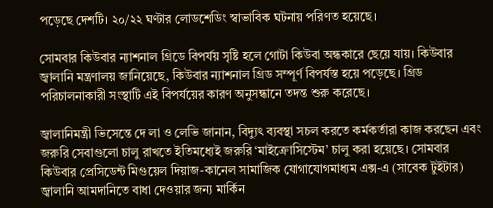পড়েছে দেশটি। ২০/২২ ঘণ্টার লোডশেডিং স্বাভাবিক ঘটনায় পরিণত হয়েছে।

সোমবার কিউবার ন্যাশনাল গ্রিডে বিপর্যয় সৃষ্টি হলে গোটা কিউবা অন্ধকারে ছেয়ে যায়। কিউবার জ্বালানি মন্ত্রণালয় জানিয়েছে, কিউবার ন্যাশনাল গ্রিড সম্পূর্ণ বিপর্যস্ত হয়ে পড়েছে। গ্রিড পরিচালনাকারী সংস্থাটি এই বিপর্যয়ের কারণ অনুসন্ধানে তদন্ত শুরু করেছে।

জ্বালানিমন্ত্রী ভিসেন্তে দে লা ও লেভি জানান, বিদ্যুৎ ব্যবস্থা সচল করতে কর্মকর্তারা কাজ করছেন এবং জরুরি সেবাগুলো চালু রাখতে ইতিমধ্যেই জরুরি ‘মাইক্রোসিস্টেম’ চালু করা হয়েছে। সোমবার কিউবার প্রেসিডেন্ট মিগুয়েল দিয়াজ-কানেল সামাজিক যোগাযোগমাধ্যম এক্স-এ (সাবেক টুইটার) জ্বালানি আমদানিতে বাধা দেওয়ার জন্য মার্কিন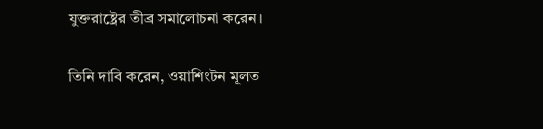যুক্তরাষ্ট্রের তীব্র সমালোচনা করেন।

তিনি দাবি করেন, ওয়াশিংটন মূলত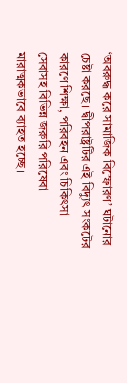‘অবরুদ্ধ করে সামাজিক বিস্ফোরণ’ ঘটানোর চেষ্টা করছে। দ্বীপরাষ্ট্রটির এই বিদ্যুৎ সংকটের কারণে শিক্ষা, পরিবহন এবং চিকিৎসা সেবাসহ বিভিন্ন জরুরি পরিষেবা মারাত্মকভাবে ব্যাহত হচ্ছে।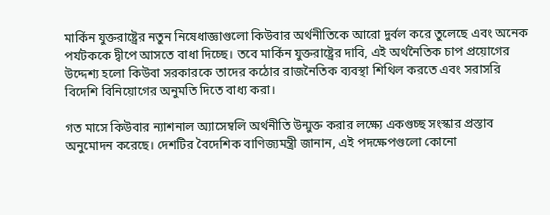মার্কিন যুক্তরাষ্ট্রের নতুন নিষেধাজ্ঞাগুলো কিউবার অর্থনীতিকে আরো দুর্বল করে তুলেছে এবং অনেক পর্যটককে দ্বীপে আসতে বাধা দিচ্ছে। তবে মার্কিন যুক্তরাষ্ট্রের দাবি, এই অর্থনৈতিক চাপ প্রয়োগের উদ্দেশ্য হলো কিউবা সরকারকে তাদের কঠোর রাজনৈতিক ব্যবস্থা শিথিল করতে এবং সরাসরি বিদেশি বিনিয়োগের অনুমতি দিতে বাধ্য করা।

গত মাসে কিউবার ন্যাশনাল অ্যাসেম্বলি অর্থনীতি উন্মুক্ত করার লক্ষ্যে একগুচ্ছ সংস্কার প্রস্তাব অনুমোদন করেছে। দেশটির বৈদেশিক বাণিজ্যমন্ত্রী জানান, এই পদক্ষেপগুলো কোনো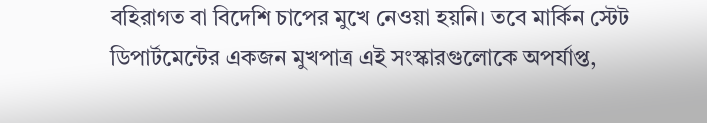বহিরাগত বা বিদেশি চাপের মুখে নেওয়া হয়নি। তবে মার্কিন স্টেট ডিপার্টমেন্টের একজন মুখপাত্র এই সংস্কারগুলোকে অপর্যাপ্ত,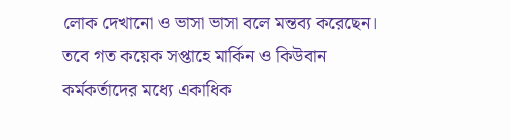লোক দেখানো ও ভাসা ভাসা বলে মন্তব্য করেছেন।
তবে গত কয়েক সপ্তাহে মার্কিন ও কিউবান কর্মকর্তাদের মধ্যে একাধিক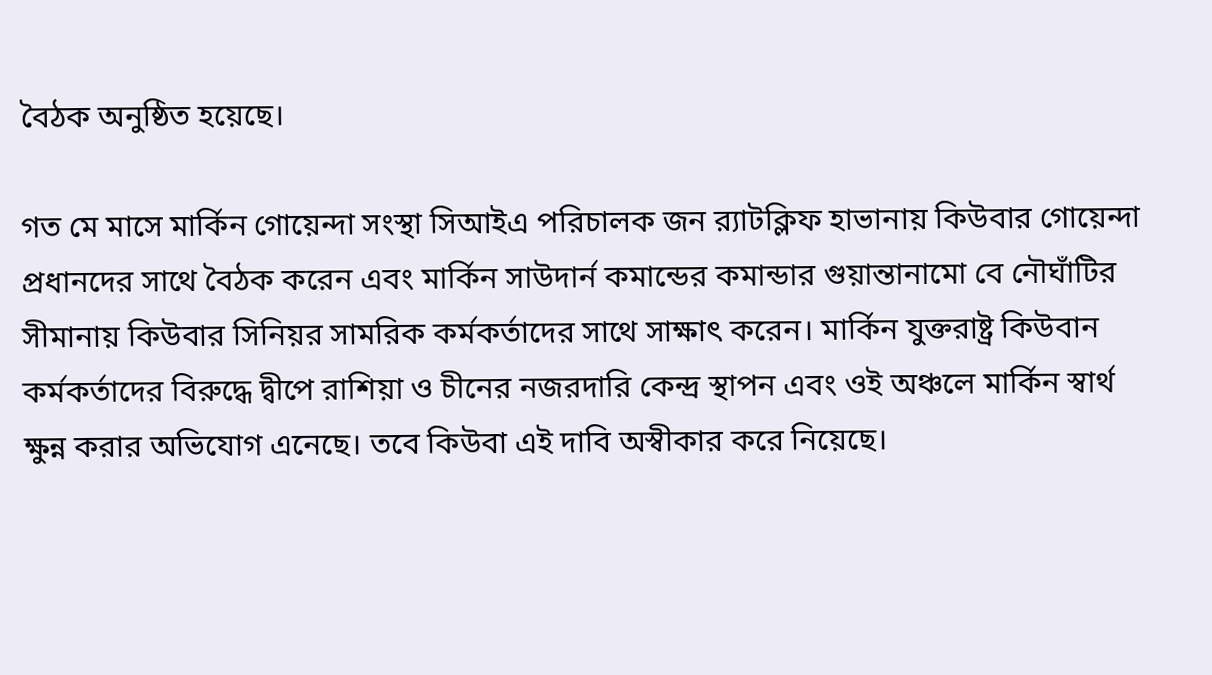বৈঠক অনুষ্ঠিত হয়েছে।

গত মে মাসে মার্কিন গোয়েন্দা সংস্থা সিআইএ পরিচালক জন র‍্যাটক্লিফ হাভানায় কিউবার গোয়েন্দা প্রধানদের সাথে বৈঠক করেন এবং মার্কিন সাউদার্ন কমান্ডের কমান্ডার গুয়ান্তানামো বে নৌঘাঁটির সীমানায় কিউবার সিনিয়র সামরিক কর্মকর্তাদের সাথে সাক্ষাৎ করেন। মার্কিন যুক্তরাষ্ট্র কিউবান কর্মকর্তাদের বিরুদ্ধে দ্বীপে রাশিয়া ও চীনের নজরদারি কেন্দ্র স্থাপন এবং ওই অঞ্চলে মার্কিন স্বার্থ ক্ষুন্ন করার অভিযোগ এনেছে। তবে কিউবা এই দাবি অস্বীকার করে নিয়েছে।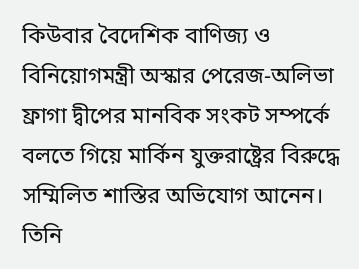কিউবার বৈদেশিক বাণিজ্য ও বিনিয়োগমন্ত্রী অস্কার পেরেজ-অলিভা ফ্রাগা দ্বীপের মানবিক সংকট সম্পর্কে বলতে গিয়ে মার্কিন যুক্তরাষ্ট্রের বিরুদ্ধে সম্মিলিত শাস্তির অভিযোগ আনেন। তিনি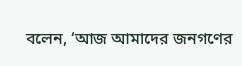বলেন, ‘আজ আমাদের জনগণের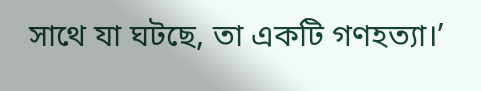সাথে যা ঘটছে, তা একটি গণহত্যা।’